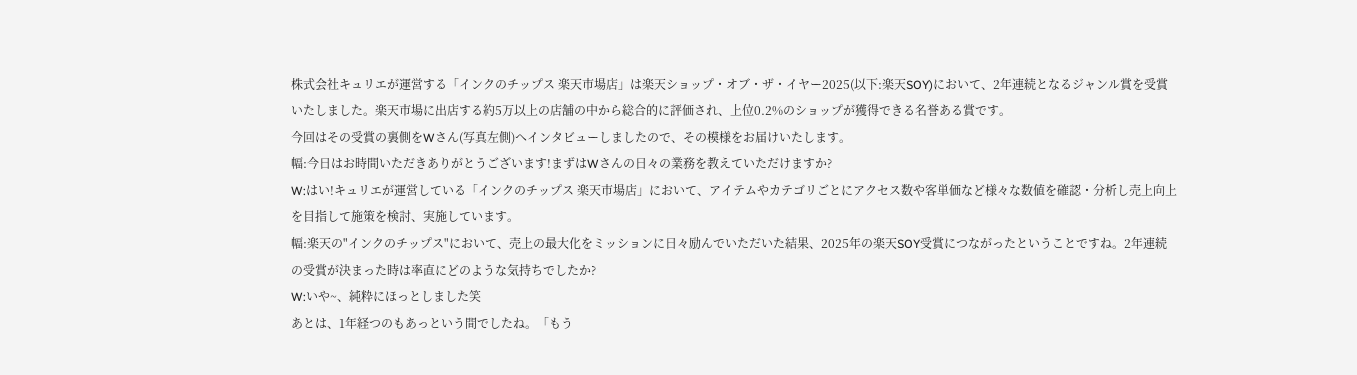株式会社キュリエが運営する「インクのチップス 楽天市場店」は楽天ショップ・オブ・ザ・イヤー2025(以下:楽天SOY)において、2年連続となるジャンル賞を受賞いたしました。楽天市場に出店する約5万以上の店舗の中から総合的に評価され、上位0.2%のショップが獲得できる名誉ある賞です。
今回はその受賞の裏側をWさん(写真左側)へインタビューしましたので、その模様をお届けいたします。
幅:今日はお時間いただきありがとうございます!まずはWさんの日々の業務を教えていただけますか?
W:はい!キュリエが運営している「インクのチップス 楽天市場店」において、アイテムやカテゴリごとにアクセス数や客単価など様々な数値を確認・分析し売上向上を目指して施策を検討、実施しています。
幅:楽天の"インクのチップス"において、売上の最大化をミッションに日々励んでいただいた結果、2025年の楽天SOY受賞につながったということですね。2年連続の受賞が決まった時は率直にどのような気持ちでしたか?
W:いや~、純粋にほっとしました笑
あとは、1年経つのもあっという間でしたね。「もう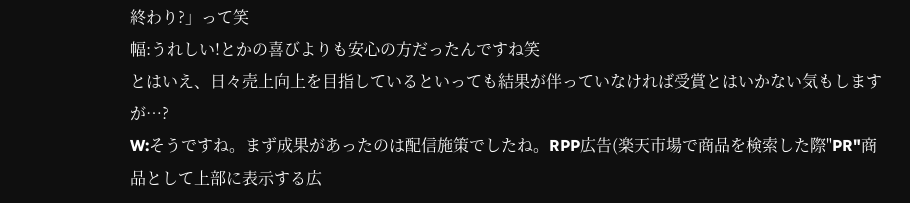終わり?」って笑
幅:うれしい!とかの喜びよりも安心の方だったんですね笑
とはいえ、日々売上向上を目指しているといっても結果が伴っていなければ受賞とはいかない気もしますが…?
W:そうですね。まず成果があったのは配信施策でしたね。RPP広告(楽天市場で商品を検索した際"PR"商品として上部に表示する広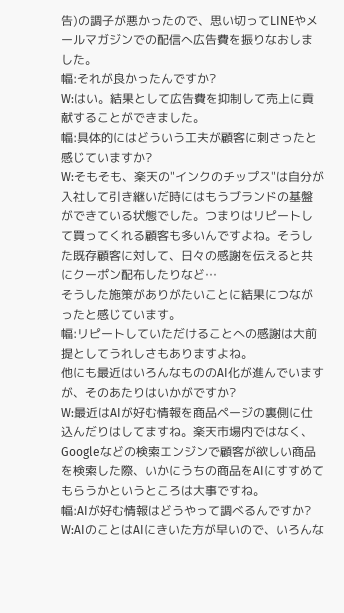告)の調子が悪かったので、思い切ってLINEやメールマガジンでの配信へ広告費を振りなおしました。
幅:それが良かったんですか?
W:はい。結果として広告費を抑制して売上に貢献することができました。
幅:具体的にはどういう工夫が顧客に刺さったと感じていますか?
W:そもそも、楽天の"インクのチップス"は自分が入社して引き継いだ時にはもうブランドの基盤ができている状態でした。つまりはリピートして買ってくれる顧客も多いんですよね。そうした既存顧客に対して、日々の感謝を伝えると共にクーポン配布したりなど…
そうした施策がありがたいことに結果につながったと感じています。
幅:リピートしていただけることへの感謝は大前提としてうれしさもありますよね。
他にも最近はいろんなもののAI化が進んでいますが、そのあたりはいかがですか?
W:最近はAIが好む情報を商品ページの裏側に仕込んだりはしてますね。楽天市場内ではなく、Googleなどの検索エンジンで顧客が欲しい商品を検索した際、いかにうちの商品をAIにすすめてもらうかというところは大事ですね。
幅:AIが好む情報はどうやって調べるんですか?
W:AIのことはAIにきいた方が早いので、いろんな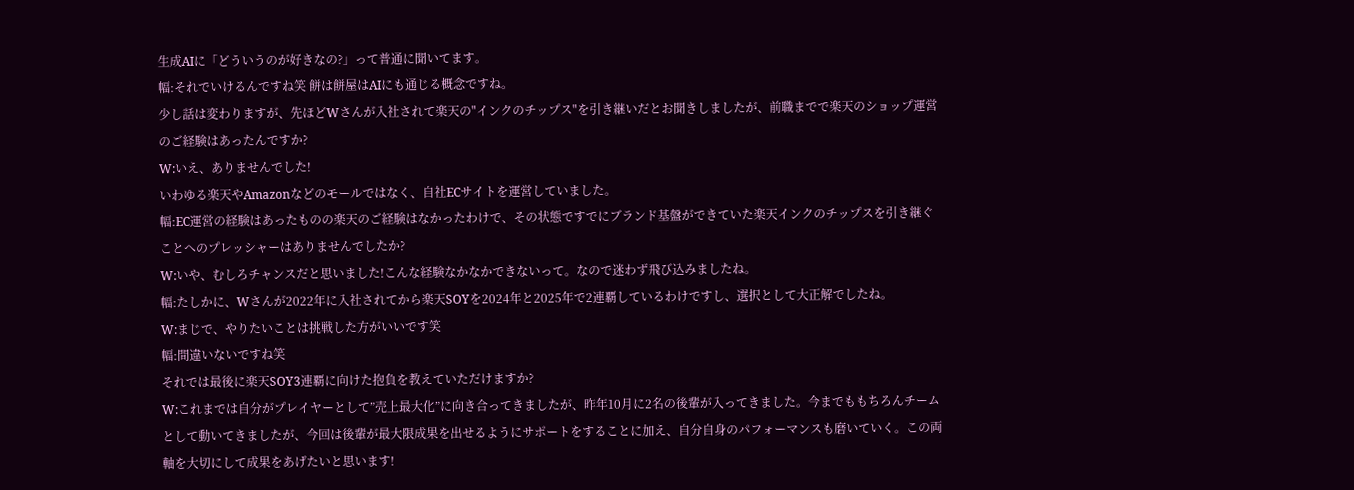生成AIに「どういうのが好きなの?」って普通に聞いてます。
幅:それでいけるんですね笑 餅は餅屋はAIにも通じる概念ですね。
少し話は変わりますが、先ほどWさんが入社されて楽天の"インクのチップス"を引き継いだとお聞きしましたが、前職までで楽天のショップ運営のご経験はあったんですか?
W:いえ、ありませんでした!
いわゆる楽天やAmazonなどのモールではなく、自社ECサイトを運営していました。
幅:EC運営の経験はあったものの楽天のご経験はなかったわけで、その状態ですでにブランド基盤ができていた楽天インクのチップスを引き継ぐことへのプレッシャーはありませんでしたか?
W:いや、むしろチャンスだと思いました!こんな経験なかなかできないって。なので迷わず飛び込みましたね。
幅:たしかに、Wさんが2022年に入社されてから楽天SOYを2024年と2025年で2連覇しているわけですし、選択として大正解でしたね。
W:まじで、やりたいことは挑戦した方がいいです笑
幅:間違いないですね笑
それでは最後に楽天SOY3連覇に向けた抱負を教えていただけますか?
W:これまでは自分がプレイヤーとして”売上最大化”に向き合ってきましたが、昨年10月に2名の後輩が入ってきました。今までももちろんチームとして動いてきましたが、今回は後輩が最大限成果を出せるようにサポートをすることに加え、自分自身のパフォーマンスも磨いていく。この両軸を大切にして成果をあげたいと思います!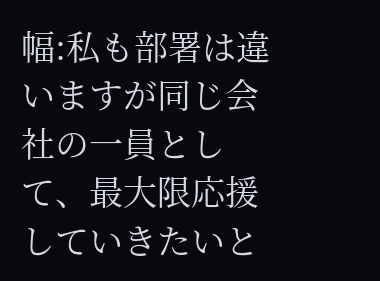幅:私も部署は違いますが同じ会社の一員として、最大限応援していきたいと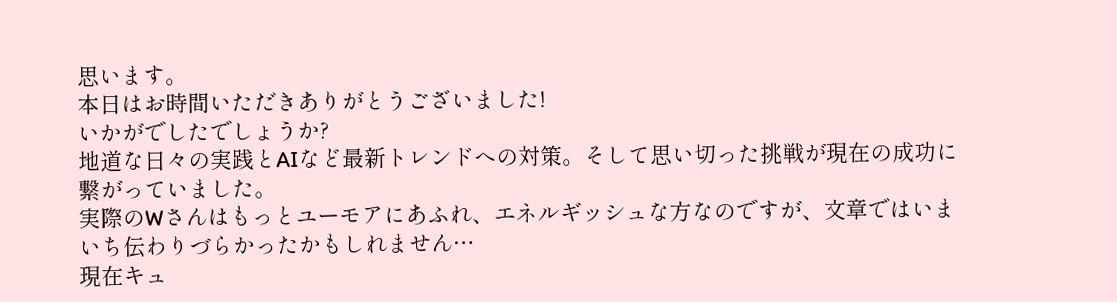思います。
本日はお時間いただきありがとうございました!
いかがでしたでしょうか?
地道な日々の実践とAIなど最新トレンドへの対策。そして思い切った挑戦が現在の成功に繋がっていました。
実際のWさんはもっとユーモアにあふれ、エネルギッシュな方なのですが、文章ではいまいち伝わりづらかったかもしれません…
現在キュ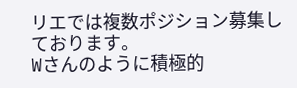リエでは複数ポジション募集しております。
Wさんのように積極的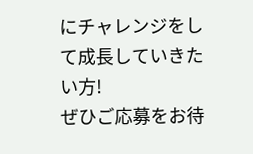にチャレンジをして成長していきたい方!
ぜひご応募をお待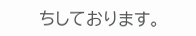ちしております。